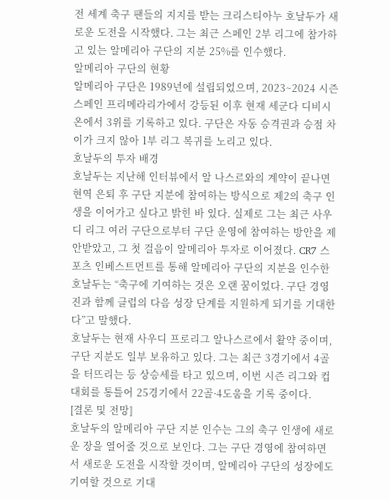전 세계 축구 팬들의 지지를 받는 크리스티아누 호날두가 새로운 도전을 시작했다. 그는 최근 스페인 2부 리그에 참가하고 있는 알메리아 구단의 지분 25%를 인수했다.
알메리아 구단의 현황
알메리아 구단은 1989년에 설립되었으며, 2023~2024 시즌 스페인 프리메라리가에서 강등된 이후 현재 세군다 디비시온에서 3위를 기록하고 있다. 구단은 자동 승격권과 승점 차이가 크지 않아 1부 리그 복귀를 노리고 있다.
호날두의 투자 배경
호날두는 지난해 인터뷰에서 알 나스르와의 계약이 끝나면 현역 은퇴 후 구단 지분에 참여하는 방식으로 제2의 축구 인생을 이어가고 싶다고 밝힌 바 있다. 실제로 그는 최근 사우디 리그 여러 구단으로부터 구단 운영에 참여하는 방안을 제안받았고, 그 첫 걸음이 알메리아 투자로 이어졌다. CR7 스포츠 인베스트먼트를 통해 알메리아 구단의 지분을 인수한 호날두는 “축구에 기여하는 것은 오랜 꿈이었다. 구단 경영진과 함께 클럽의 다음 성장 단계를 지원하게 되기를 기대한다”고 말했다.
호날두는 현재 사우디 프로리그 알나스르에서 활약 중이며, 구단 지분도 일부 보유하고 있다. 그는 최근 3경기에서 4골을 터뜨리는 등 상승세를 타고 있으며, 이번 시즌 리그와 컵대회를 통틀어 25경기에서 22골·4도움을 기록 중이다.
[결론 및 전망]
호날두의 알메리아 구단 지분 인수는 그의 축구 인생에 새로운 장을 열어줄 것으로 보인다. 그는 구단 경영에 참여하면서 새로운 도전을 시작할 것이며, 알메리아 구단의 성장에도 기여할 것으로 기대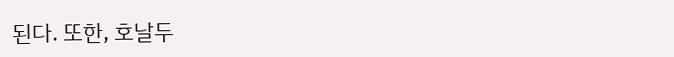된다. 또한, 호날두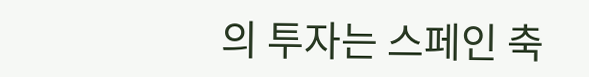의 투자는 스페인 축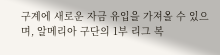구계에 새로운 자금 유입을 가져올 수 있으며, 알메리아 구단의 1부 리그 복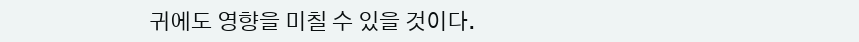귀에도 영향을 미칠 수 있을 것이다.